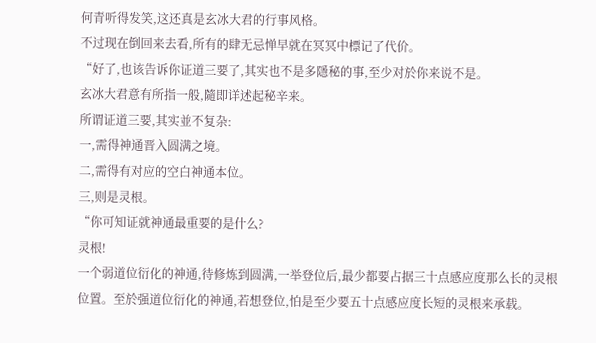何青听得发笑,这还真是玄冰大君的行事风格。
不过现在倒回来去看,所有的肆无忌惮早就在冥冥中標记了代价。
“好了,也该告诉你证道三要了,其实也不是多隱秘的事,至少对於你来说不是。
玄冰大君意有所指一般,隨即详述起秘辛来。
所谓证道三要,其实並不复杂:
一,需得神通晋入圆满之境。
二,需得有对应的空白神通本位。
三,则是灵根。
“你可知证就神通最重要的是什么?
灵根!
一个弱道位衍化的神通,待修炼到圆满,一举登位后,最少都要占据三十点感应度那么长的灵根位置。至於强道位衍化的神通,若想登位,怕是至少要五十点感应度长短的灵根来承载。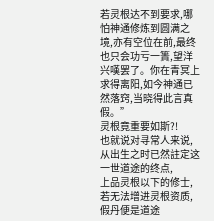若灵根达不到要求,哪怕神通修炼到圆满之境,亦有空位在前,最终也只会功亏一簣,望洋兴嘆罢了。你在青冥上求得离阳,如今神通已然落窍,当晓得此言真假。”
灵根竟重要如斯?!
也就说对寻常人来说,从出生之时已然註定这一世道途的终点,
上品灵根以下的修士,若无法增进灵根资质,假丹便是道途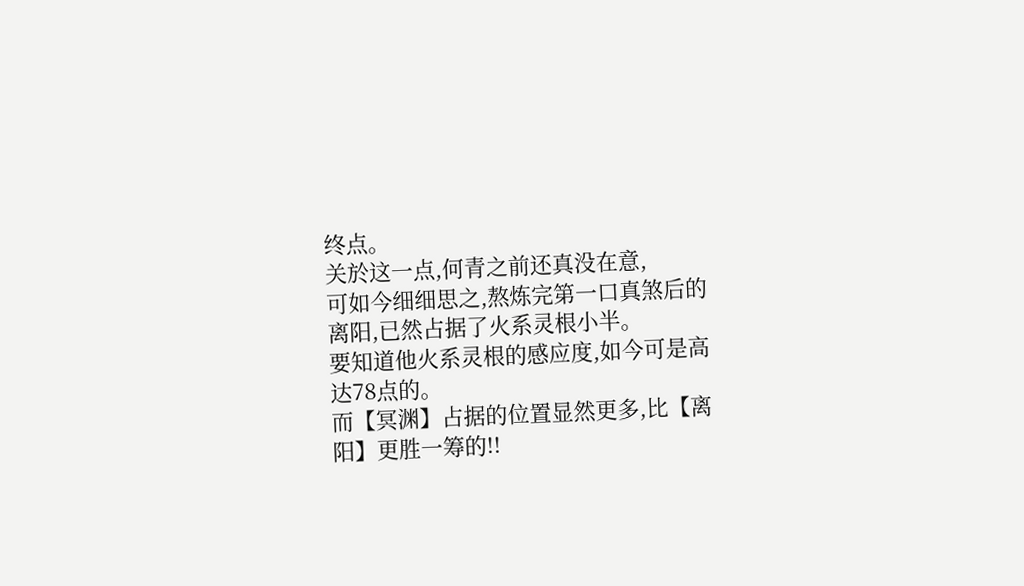终点。
关於这一点,何青之前还真没在意,
可如今细细思之,熬炼完第一口真煞后的离阳,已然占据了火系灵根小半。
要知道他火系灵根的感应度,如今可是高达78点的。
而【冥渊】占据的位置显然更多,比【离阳】更胜一筹的!!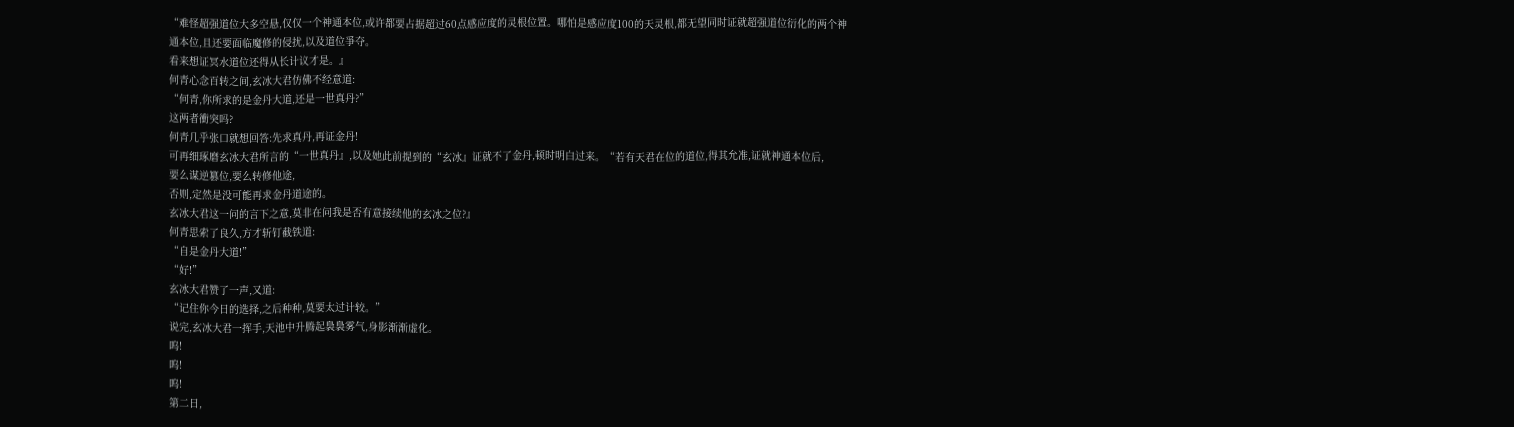“难怪超强道位大多空悬,仅仅一个神通本位,或许都要占据超过60点感应度的灵根位置。哪怕是感应度100的天灵根,都无望同时证就超强道位衍化的两个神通本位,且还要面临魔修的侵扰,以及道位爭夺。
看来想证冥水道位还得从长计议才是。』
何青心念百转之间,玄冰大君仿佛不经意道:
“何青,你所求的是金丹大道,还是一世真丹?”
这两者衝突吗?
何青几乎张口就想回答:先求真丹,再证金丹!
可再细琢磨玄冰大君所言的“一世真丹』,以及她此前提到的“玄冰』证就不了金丹,顿时明白过来。“若有天君在位的道位,得其允准,证就神通本位后,
要么谋逆篡位,要么转修他途,
否则,定然是没可能再求金丹道途的。
玄冰大君这一问的言下之意,莫非在问我是否有意接续他的玄冰之位?』
何青思索了良久,方才斩钉截铁道:
“自是金丹大道!”
“好!”
玄冰大君赞了一声,又道:
“记住你今日的选择,之后种种,莫要太过计较。”
说完,玄冰大君一挥手,天池中升腾起裊裊雾气,身影渐渐虚化。
呜!
呜!
呜!
第二日,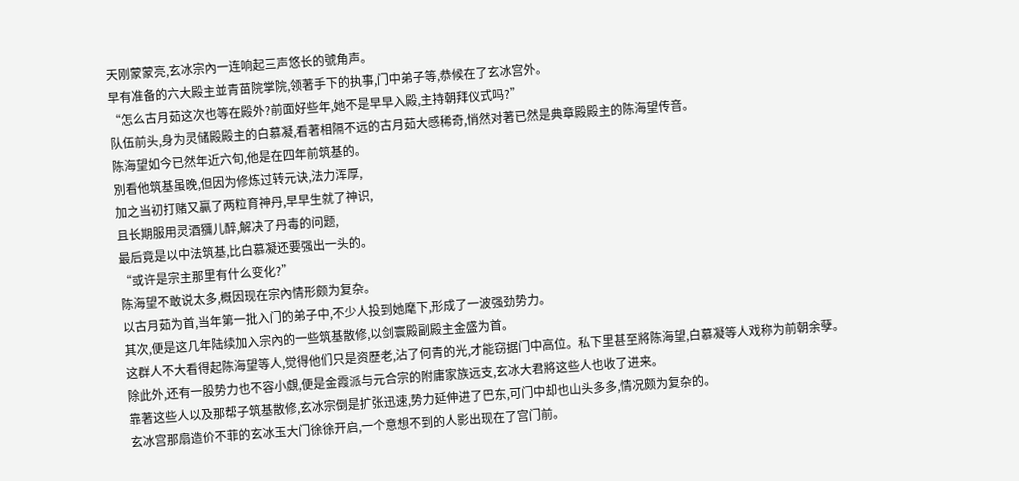天刚蒙蒙亮,玄冰宗內一连响起三声悠长的號角声。
早有准备的六大殿主並青苗院掌院,领著手下的执事,门中弟子等,恭候在了玄冰宫外。
“怎么古月茹这次也等在殿外?前面好些年,她不是早早入殿,主持朝拜仪式吗?”
队伍前头,身为灵储殿殿主的白慕凝,看著相隔不远的古月茹大感稀奇,悄然对著已然是典章殿殿主的陈海望传音。
陈海望如今已然年近六旬,他是在四年前筑基的。
別看他筑基虽晚,但因为修炼过转元诀,法力浑厚,
加之当初打赌又贏了两粒育神丹,早早生就了神识,
且长期服用灵酒獼儿醉,解决了丹毒的问题,
最后竟是以中法筑基,比白慕凝还要强出一头的。
“或许是宗主那里有什么变化?”
陈海望不敢说太多,概因现在宗內情形颇为复杂。
以古月茹为首,当年第一批入门的弟子中,不少人投到她麾下,形成了一波强劲势力。
其次,便是这几年陆续加入宗內的一些筑基散修,以剑寰殿副殿主金盛为首。
这群人不大看得起陈海望等人,觉得他们只是资歷老,沾了何青的光,才能窃据门中高位。私下里甚至將陈海望,白慕凝等人戏称为前朝余孽。
除此外,还有一股势力也不容小覷,便是金霞派与元合宗的附庸家族远支,玄冰大君將这些人也收了进来。
靠著这些人以及那帮子筑基散修,玄冰宗倒是扩张迅速,势力延伸进了巴东,可门中却也山头多多,情况颇为复杂的。
玄冰宫那扇造价不菲的玄冰玉大门徐徐开启,一个意想不到的人影出现在了宫门前。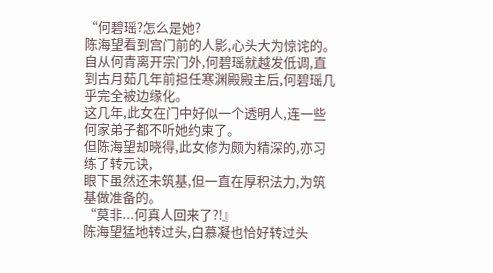“何碧瑶?怎么是她?
陈海望看到宫门前的人影,心头大为惊诧的。
自从何青离开宗门外,何碧瑶就越发低调,直到古月茹几年前担任寒渊殿殿主后,何碧瑶几乎完全被边缘化。
这几年,此女在门中好似一个透明人,连一些何家弟子都不听她约束了。
但陈海望却晓得,此女修为颇为精深的,亦习练了转元诀,
眼下虽然还未筑基,但一直在厚积法力,为筑基做准备的。
“莫非...何真人回来了?!』
陈海望猛地转过头,白慕凝也恰好转过头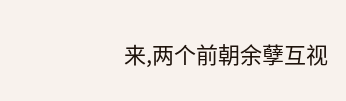来,两个前朝余孽互视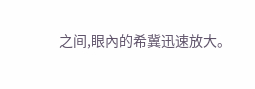之间,眼內的希冀迅速放大。